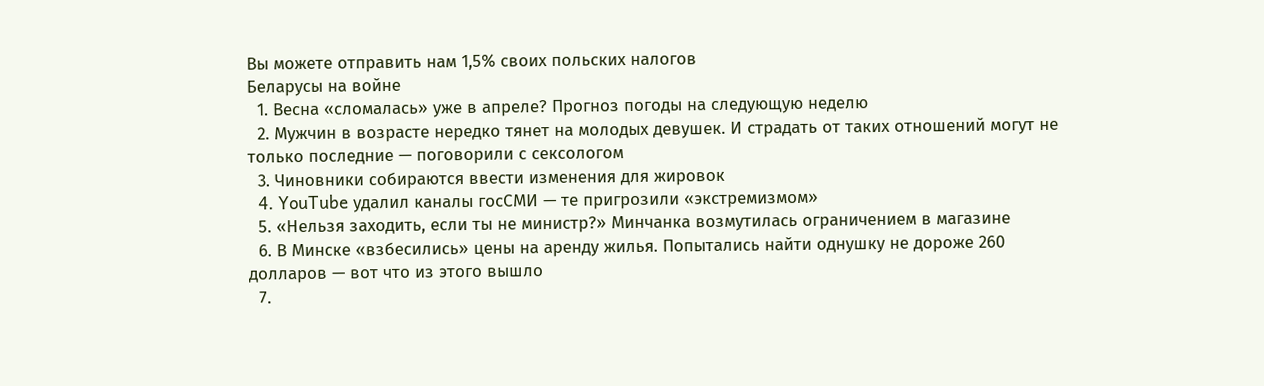Вы можете отправить нам 1,5% своих польских налогов
Беларусы на войне
  1. Весна «сломалась» уже в апреле? Прогноз погоды на следующую неделю
  2. Мужчин в возрасте нередко тянет на молодых девушек. И страдать от таких отношений могут не только последние — поговорили с сексологом
  3. Чиновники собираются ввести изменения для жировок
  4. YouTube удалил каналы госСМИ — те пригрозили «экстремизмом»
  5. «Нельзя заходить, если ты не министр?» Минчанка возмутилась ограничением в магазине
  6. В Минске «взбесились» цены на аренду жилья. Попытались найти однушку не дороже 260 долларов — вот что из этого вышло
  7.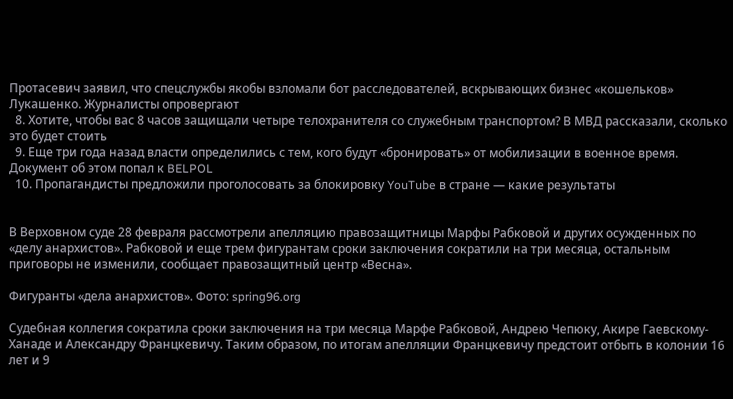Протасевич заявил, что спецслужбы якобы взломали бот расследователей, вскрывающих бизнес «кошельков» Лукашенко. Журналисты опровергают
  8. Хотите, чтобы вас 8 часов защищали четыре телохранителя со служебным транспортом? В МВД рассказали, сколько это будет стоить
  9. Еще три года назад власти определились с тем, кого будут «бронировать» от мобилизации в военное время. Документ об этом попал к BELPOL
  10. Пропагандисты предложили проголосовать за блокировку YouTube в стране — какие результаты


В Верховном суде 28 февраля рассмотрели апелляцию правозащитницы Марфы Рабковой и других осужденных по «делу анархистов». Рабковой и еще трем фигурантам сроки заключения сократили на три месяца, остальным приговоры не изменили, сообщает правозащитный центр «Весна».

Фигуранты «дела анархистов». Фото: spring96.org

Судебная коллегия сократила сроки заключения на три месяца Марфе Рабковой, Андрею Чепюку, Акире Гаевскому-Ханаде и Александру Францкевичу. Таким образом, по итогам апелляции Францкевичу предстоит отбыть в колонии 16 лет и 9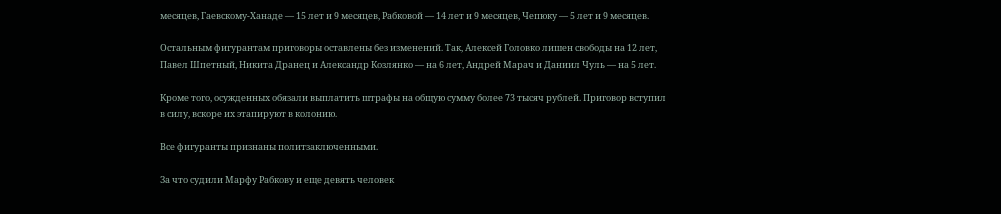месяцев, Гаевскому-Ханаде — 15 лет и 9 месяцев, Рабковой — 14 лет и 9 месяцев, Чепюку — 5 лет и 9 месяцев.

Остальным фигурантам приговоры оставлены без изменений. Так, Алексей Головко лишен свободы на 12 лет, Павел Шпетный, Никита Дранец и Александр Козлянко — на 6 лет, Андрей Марач и Даниил Чуль — на 5 лет.

Кроме того, осужденных обязали выплатить штрафы на общую сумму более 73 тысяч рублей. Приговор вступил в силу, вскоре их этапируют в колонию.

Все фигуранты признаны политзаключенными.

За что судили Марфу Рабкову и еще девять человек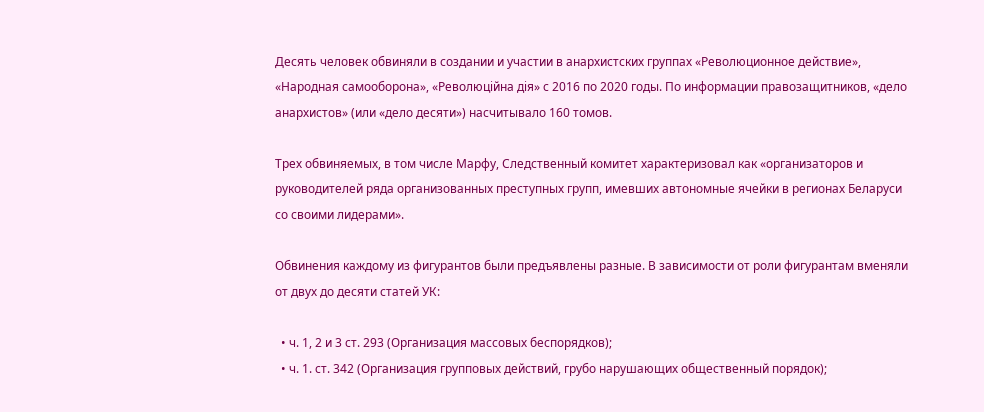Десять человек обвиняли в создании и участии в анархистских группах «Революционное действие», «Народная самооборона», «Революцiйна дiя» с 2016 по 2020 годы. По информации правозащитников, «дело анархистов» (или «дело десяти») насчитывало 160 томов.

Трех обвиняемых, в том числе Марфу, Следственный комитет характеризовал как «организаторов и руководителей ряда организованных преступных групп, имевших автономные ячейки в регионах Беларуси со своими лидерами».

Обвинения каждому из фигурантов были предъявлены разные. В зависимости от роли фигурантам вменяли от двух до десяти статей УК:

  • ч. 1, 2 и 3 ст. 293 (Организация массовых беспорядков);
  • ч. 1. ст. 342 (Организация групповых действий, грубо нарушающих общественный порядок);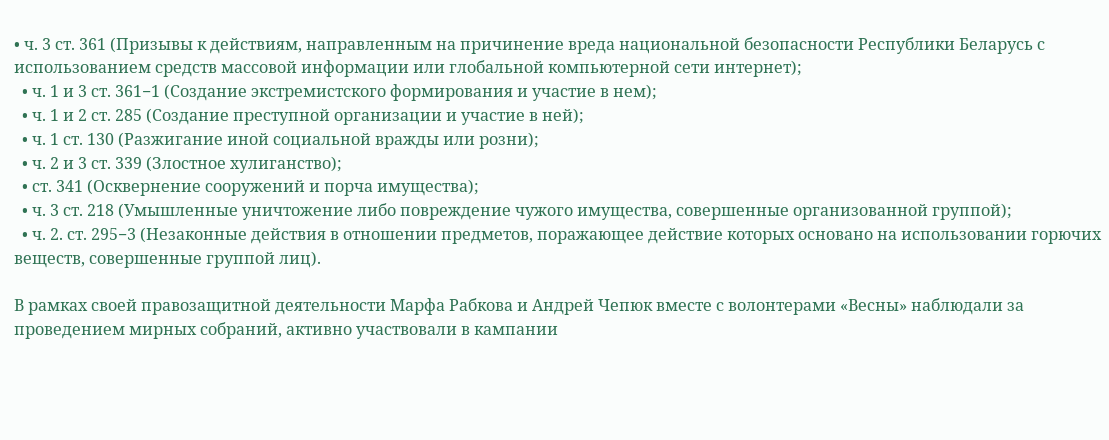• ч. 3 ст. 361 (Призывы к действиям, направленным на причинение вреда национальной безопасности Республики Беларусь с использованием средств массовой информации или глобальной компьютерной сети интернет);
  • ч. 1 и 3 ст. 361−1 (Создание экстремистского формирования и участие в нем);
  • ч. 1 и 2 ст. 285 (Создание преступной организации и участие в ней);
  • ч. 1 ст. 130 (Разжигание иной социальной вражды или розни);
  • ч. 2 и 3 ст. 339 (Злостное хулиганство);
  • ст. 341 (Осквернение сооружений и порча имущества);
  • ч. 3 ст. 218 (Умышленные уничтожение либо повреждение чужого имущества, совершенные организованной группой);
  • ч. 2. ст. 295−3 (Незаконные действия в отношении предметов, поражающее действие которых основано на использовании горючих веществ, совершенные группой лиц).

В рамках своей правозащитной деятельности Марфа Рабкова и Андрей Чепюк вместе с волонтерами «Весны» наблюдали за проведением мирных собраний, активно участвовали в кампании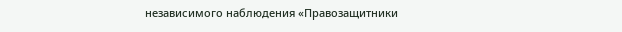независимого наблюдения «Правозащитники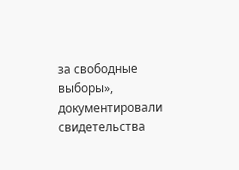за свободные выборы», документировали свидетельства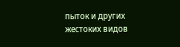пыток и других жестоких видов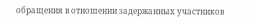обращения в отношении задержанных участников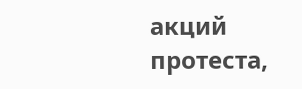акций протеста,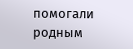помогали родным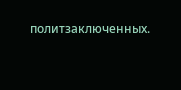политзаключенных.